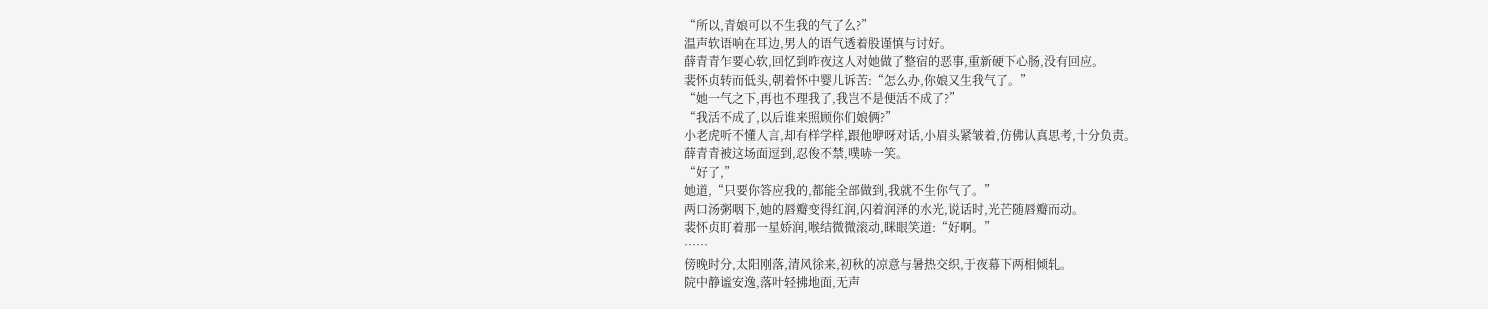“所以,青娘可以不生我的气了么?”
温声软语响在耳边,男人的语气透着股谨慎与讨好。
薛青青乍要心软,回忆到昨夜这人对她做了整宿的恶事,重新硬下心肠,没有回应。
裴怀贞转而低头,朝着怀中婴儿诉苦:“怎么办,你娘又生我气了。”
“她一气之下,再也不理我了,我岂不是便活不成了?”
“我活不成了,以后谁来照顾你们娘俩?”
小老虎听不懂人言,却有样学样,跟他咿呀对话,小眉头紧皱着,仿佛认真思考,十分负责。
薛青青被这场面逗到,忍俊不禁,噗哧一笑。
“好了,”
她道,“只要你答应我的,都能全部做到,我就不生你气了。”
两口汤粥咽下,她的唇瓣变得红润,闪着润泽的水光,说话时,光芒随唇瓣而动。
裴怀贞盯着那一星娇润,喉结微微滚动,眯眼笑道:“好啊。”
……
傍晚时分,太阳刚落,清风徐来,初秋的凉意与暑热交织,于夜幕下两相倾轧。
院中静谧安逸,落叶轻拂地面,无声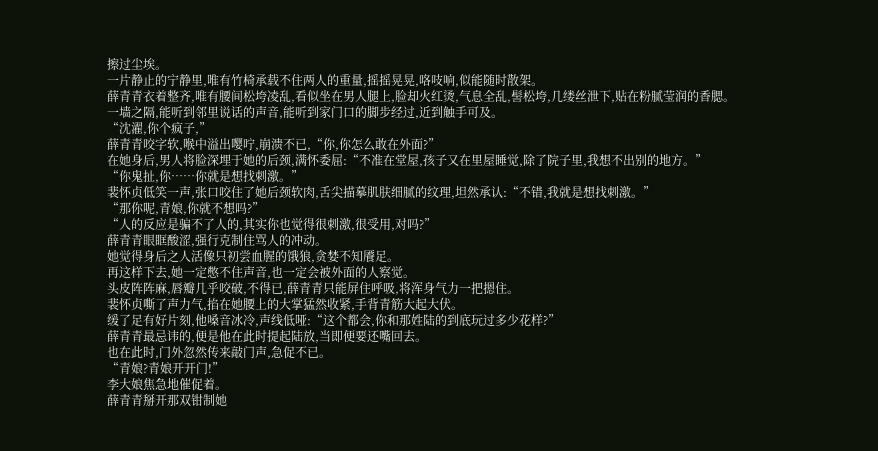擦过尘埃。
一片静止的宁静里,唯有竹椅承载不住两人的重量,摇摇晃晃,咯吱响,似能随时散架。
薛青青衣着整齐,唯有腰间松垮凌乱,看似坐在男人腿上,脸却火红烫,气息全乱,髻松垮,几缕丝泄下,贴在粉腻莹润的香腮。
一墙之隔,能听到邻里说话的声音,能听到家门口的脚步经过,近到触手可及。
“沈濯,你个疯子,”
薛青青咬字软,喉中溢出嘤咛,崩溃不已,“你,你怎么敢在外面?”
在她身后,男人将脸深埋于她的后颈,满怀委屈:“不准在堂屋,孩子又在里屋睡觉,除了院子里,我想不出别的地方。”
“你鬼扯,你……你就是想找刺激。”
裴怀贞低笑一声,张口咬住了她后颈软肉,舌尖描摹肌肤细腻的纹理,坦然承认:“不错,我就是想找刺激。”
“那你呢,青娘,你就不想吗?”
“人的反应是骗不了人的,其实你也觉得很刺激,很受用,对吗?”
薛青青眼眶酸涩,强行克制住骂人的冲动。
她觉得身后之人活像只初尝血腥的饿狼,贪婪不知餍足。
再这样下去,她一定憋不住声音,也一定会被外面的人察觉。
头皮阵阵麻,唇瓣几乎咬破,不得已,薛青青只能屏住呼吸,将浑身气力一把摁住。
裴怀贞嘶了声力气,掐在她腰上的大掌猛然收紧,手背青筋大起大伏。
缓了足有好片刻,他嗓音冰冷,声线低哑:“这个都会,你和那姓陆的到底玩过多少花样?”
薛青青最忌讳的,便是他在此时提起陆放,当即便要还嘴回去。
也在此时,门外忽然传来敲门声,急促不已。
“青娘?青娘开开门!”
李大娘焦急地催促着。
薛青青掰开那双钳制她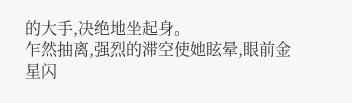的大手,决绝地坐起身。
乍然抽离,强烈的滞空使她眩晕,眼前金星闪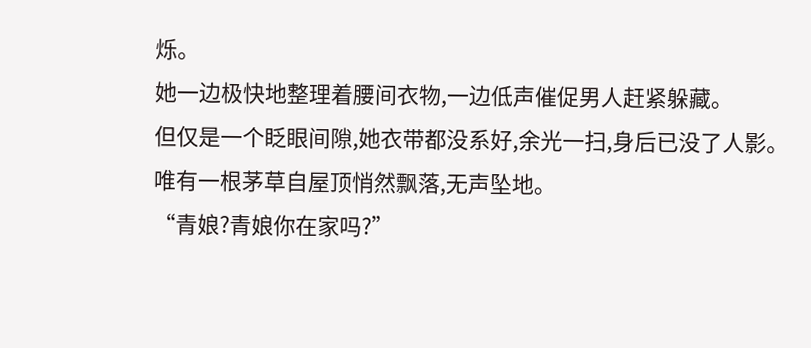烁。
她一边极快地整理着腰间衣物,一边低声催促男人赶紧躲藏。
但仅是一个眨眼间隙,她衣带都没系好,余光一扫,身后已没了人影。
唯有一根茅草自屋顶悄然飘落,无声坠地。
“青娘?青娘你在家吗?”